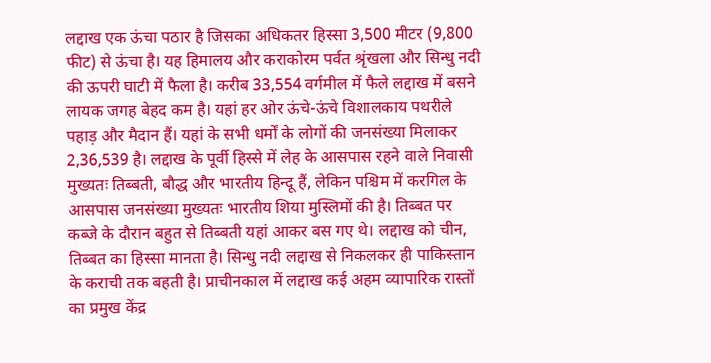लद्दाख एक ऊंचा पठार है जिसका अधिकतर हिस्सा 3,500 मीटर (9,800 फीट) से ऊंचा है। यह हिमालय और कराकोरम पर्वत श्रृंखला और सिन्धु नदी की ऊपरी घाटी में फैला है। करीब 33,554 वर्गमील में फैले लद्दाख में बसने लायक जगह बेहद कम है। यहां हर ओर ऊंचे-ऊंचे विशालकाय पथरीले पहाड़ और मैदान हैं। यहां के सभी धर्मों के लोगों की जनसंख्या मिलाकर 2,36,539 है। लद्दाख के पूर्वी हिस्से में लेह के आसपास रहने वाले निवासी मुख्यतः तिब्बती, बौद्ध और भारतीय हिन्दू हैं, लेकिन पश्चिम में करगिल के आसपास जनसंख्या मुख्यतः भारतीय शिया मुस्लिमों की है। तिब्बत पर कब्जे के दौरान बहुत से तिब्बती यहां आकर बस गए थे। लद्दाख को चीन, तिब्बत का हिस्सा मानता है। सिन्धु नदी लद्दाख से निकलकर ही पाकिस्तान के कराची तक बहती है। प्राचीनकाल में लद्दाख कई अहम व्यापारिक रास्तों का प्रमुख केंद्र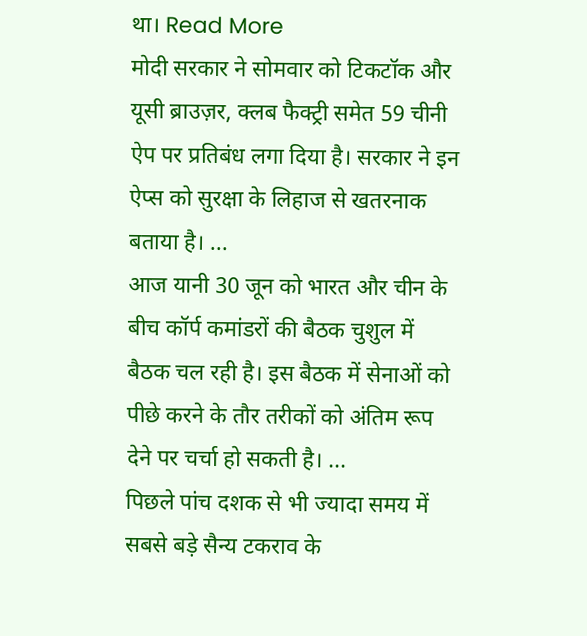था। Read More
मोदी सरकार ने सोमवार को टिकटॉक और यूसी ब्राउज़र, क्लब फैक्ट्री समेत 59 चीनी ऐप पर प्रतिबंध लगा दिया है। सरकार ने इन ऐप्स को सुरक्षा के लिहाज से खतरनाक बताया है। ...
आज यानी 30 जून को भारत और चीन के बीच कॉर्प कमांडरों की बैठक चुशुल में बैठक चल रही है। इस बैठक में सेनाओं को पीछे करने के तौर तरीकों को अंतिम रूप देने पर चर्चा हो सकती है। ...
पिछले पांच दशक से भी ज्यादा समय में सबसे बड़े सैन्य टकराव के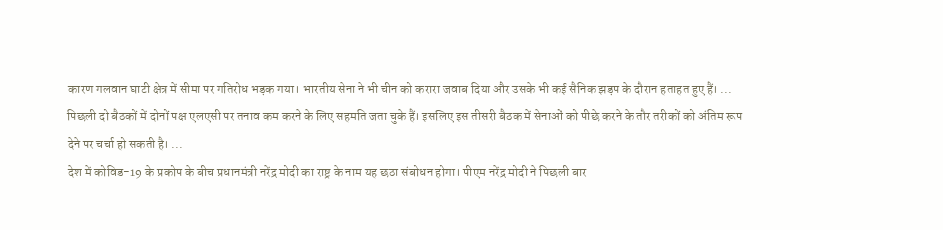कारण गलवान घाटी क्षेत्र में सीमा पर गतिरोध भड़क गया। भारतीय सेना ने भी चीन को करारा जवाब दिया और उसके भी कई सैनिक झड़प के दौरान हताहत हुए हैं। ...
पिछली दो बैठकों में दोनों पक्ष एलएसी पर तनाव कम करने के लिए सहमति जता चुके हैं। इसलिए इस तीसरी बैठक में सेनाओं को पीछे करने के तौर तरीकों को अंतिम रूप देने पर चर्चा हो सकती है। ...
देश में कोविड-19 के प्रकोप के बीच प्रधानमंत्री नरेंद्र मोदी का राष्ट्र के नाम यह छठा संबोधन होगा। पीएम नरेंद्र मोदी ने पिछली बार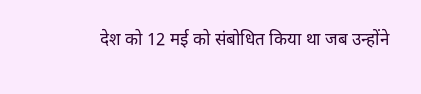देश को 12 मई को संबोधित किया था जब उन्होंने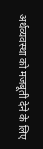अर्थव्यवस्था को मजबूती देने के लिए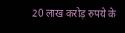20 लाख करोड़ रुपये के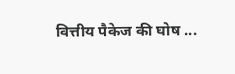वित्तीय पैकेज की घोष ...